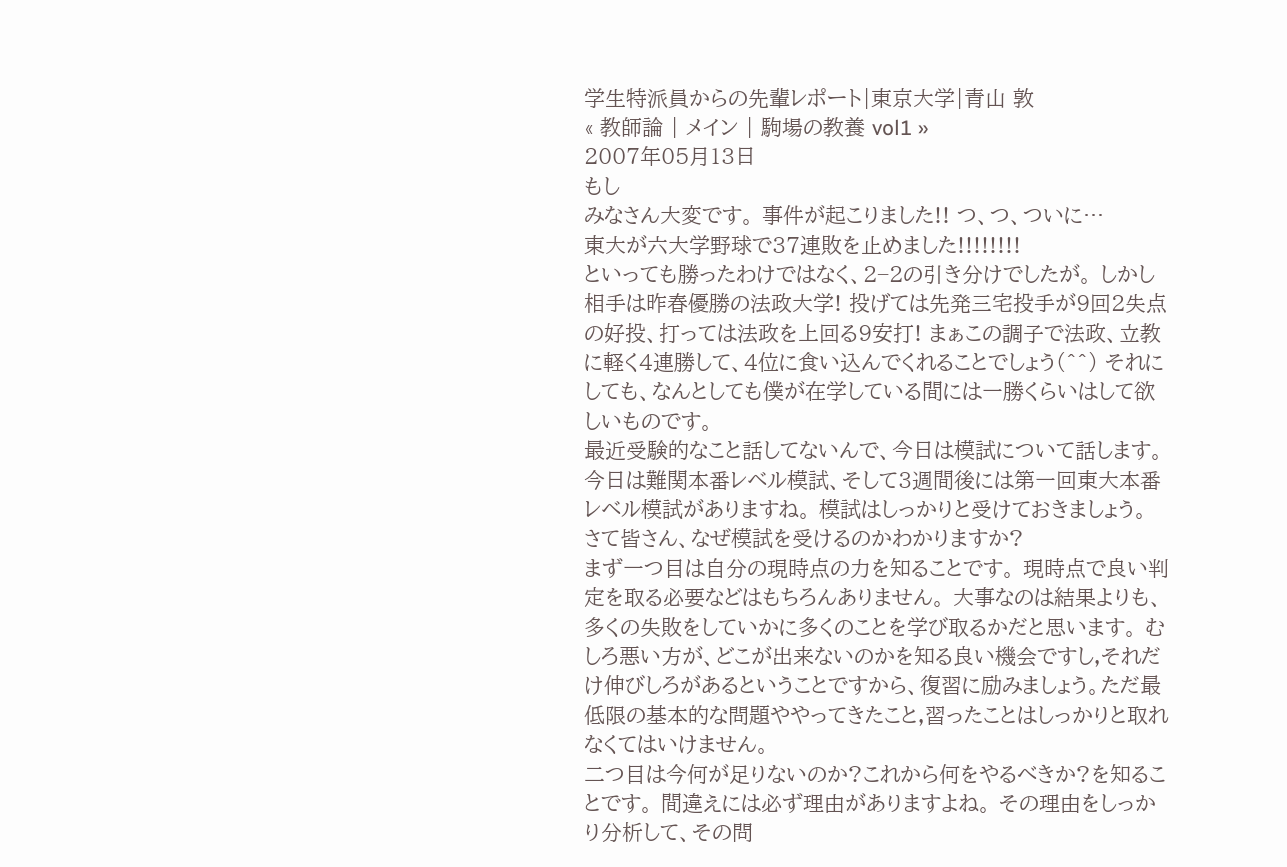学生特派員からの先輩レポート|東京大学|青山 敦
« 教師論 | メイン | 駒場の教養 vol1 »
2007年05月13日
もし
みなさん大変です。 事件が起こりました!! つ、つ、ついに…
東大が六大学野球で37連敗を止めました!!!!!!!!
といっても勝ったわけではなく、2−2の引き分けでしたが。 しかし相手は昨春優勝の法政大学! 投げては先発三宅投手が9回2失点の好投、打っては法政を上回る9安打! まぁこの調子で法政、立教に軽く4連勝して、4位に食い込んでくれることでしょう(^^) それにしても、なんとしても僕が在学している間には一勝くらいはして欲しいものです。
最近受験的なこと話してないんで、今日は模試について話します。 今日は難関本番レベル模試、そして3週間後には第一回東大本番レベル模試がありますね。 模試はしっかりと受けておきましょう。 さて皆さん、なぜ模試を受けるのかわかりますか?
まず一つ目は自分の現時点の力を知ることです。 現時点で良い判定を取る必要などはもちろんありません。 大事なのは結果よりも、多くの失敗をしていかに多くのことを学び取るかだと思います。 むしろ悪い方が、どこが出来ないのかを知る良い機会ですし,それだけ伸びしろがあるということですから、復習に励みましょう。ただ最低限の基本的な問題ややってきたこと,習ったことはしっかりと取れなくてはいけません。
二つ目は今何が足りないのか?これから何をやるべきか?を知ることです。 間違えには必ず理由がありますよね。 その理由をしっかり分析して、その問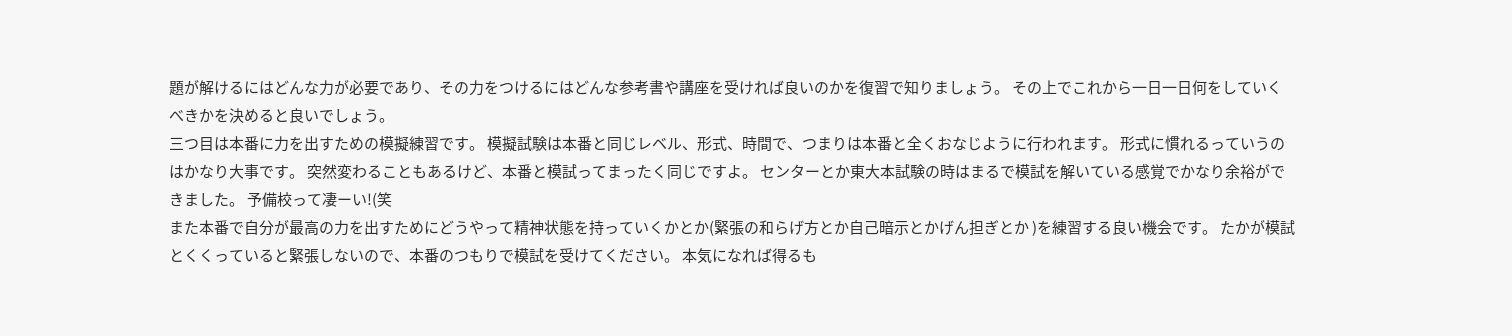題が解けるにはどんな力が必要であり、その力をつけるにはどんな参考書や講座を受ければ良いのかを復習で知りましょう。 その上でこれから一日一日何をしていくべきかを決めると良いでしょう。
三つ目は本番に力を出すための模擬練習です。 模擬試験は本番と同じレベル、形式、時間で、つまりは本番と全くおなじように行われます。 形式に慣れるっていうのはかなり大事です。 突然変わることもあるけど、本番と模試ってまったく同じですよ。 センターとか東大本試験の時はまるで模試を解いている感覚でかなり余裕ができました。 予備校って凄ーい!(笑
また本番で自分が最高の力を出すためにどうやって精神状態を持っていくかとか(緊張の和らげ方とか自己暗示とかげん担ぎとか )を練習する良い機会です。 たかが模試とくくっていると緊張しないので、本番のつもりで模試を受けてください。 本気になれば得るも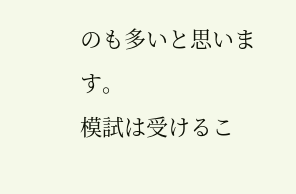のも多いと思います。
模試は受けるこ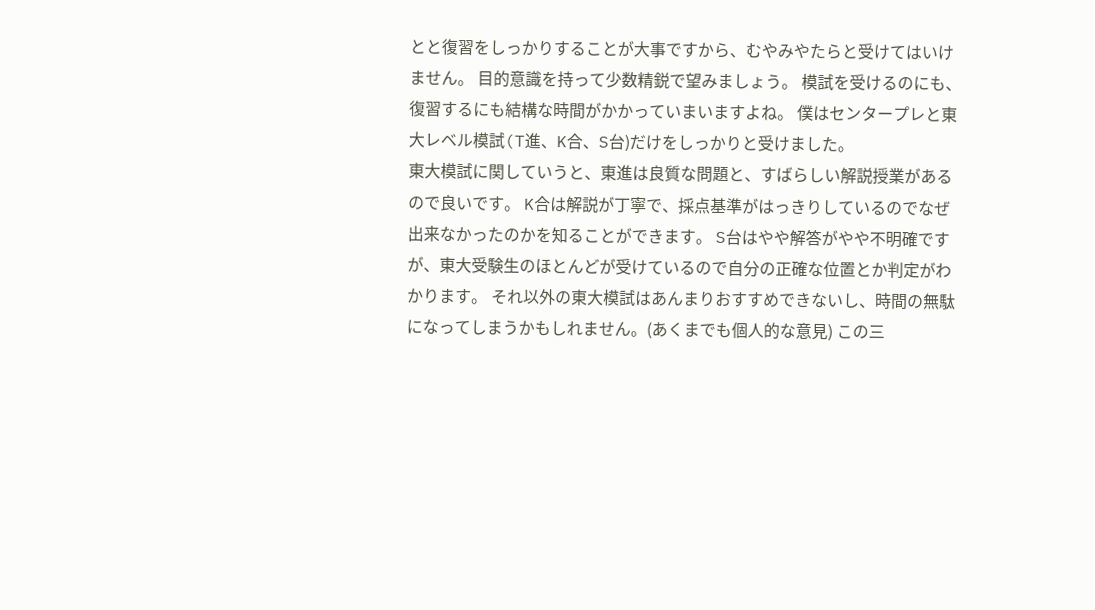とと復習をしっかりすることが大事ですから、むやみやたらと受けてはいけません。 目的意識を持って少数精鋭で望みましょう。 模試を受けるのにも、復習するにも結構な時間がかかっていまいますよね。 僕はセンタープレと東大レベル模試(T進、K合、S台)だけをしっかりと受けました。
東大模試に関していうと、東進は良質な問題と、すばらしい解説授業があるので良いです。 K合は解説が丁寧で、採点基準がはっきりしているのでなぜ出来なかったのかを知ることができます。 S台はやや解答がやや不明確ですが、東大受験生のほとんどが受けているので自分の正確な位置とか判定がわかります。 それ以外の東大模試はあんまりおすすめできないし、時間の無駄になってしまうかもしれません。(あくまでも個人的な意見) この三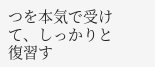つを本気で受けて、しっかりと復習す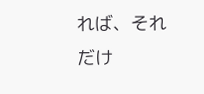れば、それだけ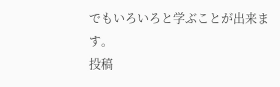でもいろいろと学ぶことが出来ます。
投稿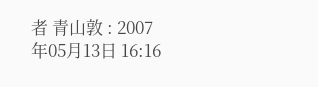者 青山敦 : 2007年05月13日 16:16